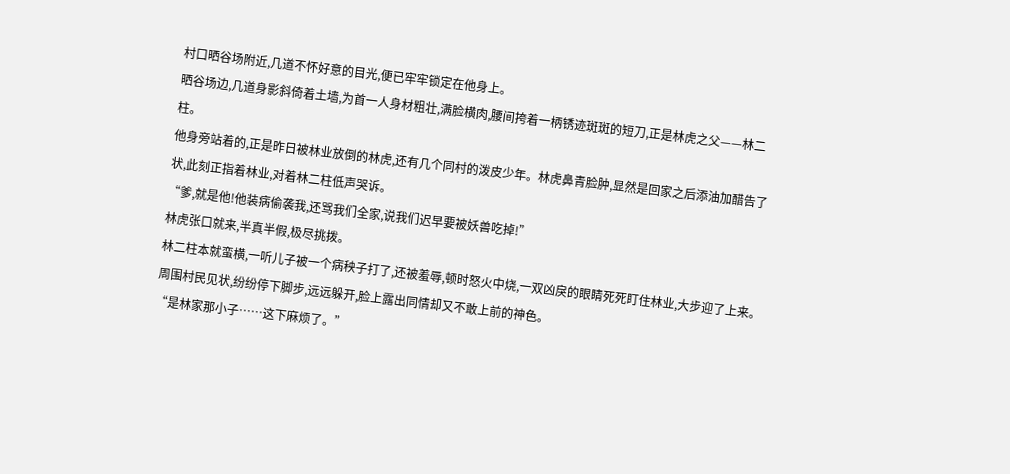村口晒谷场附近,几道不怀好意的目光,便已牢牢锁定在他身上。
晒谷场边,几道身影斜倚着土墙,为首一人身材粗壮,满脸横肉,腰间挎着一柄锈迹斑斑的短刀,正是林虎之父——林二柱。
他身旁站着的,正是昨日被林业放倒的林虎,还有几个同村的泼皮少年。林虎鼻青脸肿,显然是回家之后添油加醋告了状,此刻正指着林业,对着林二柱低声哭诉。
“爹,就是他!他装病偷袭我,还骂我们全家,说我们迟早要被妖兽吃掉!”
林虎张口就来,半真半假,极尽挑拨。
林二柱本就蛮横,一听儿子被一个病秧子打了,还被羞辱,顿时怒火中烧,一双凶戾的眼睛死死盯住林业,大步迎了上来。
周围村民见状,纷纷停下脚步,远远躲开,脸上露出同情却又不敢上前的神色。
“是林家那小子……这下麻烦了。”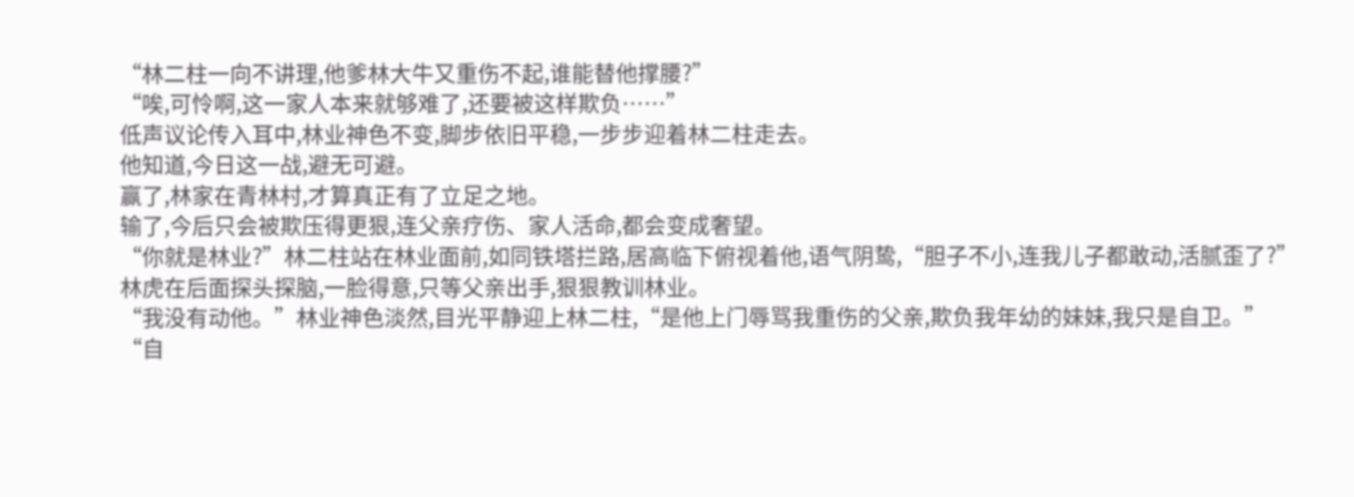“林二柱一向不讲理,他爹林大牛又重伤不起,谁能替他撑腰?”
“唉,可怜啊,这一家人本来就够难了,还要被这样欺负……”
低声议论传入耳中,林业神色不变,脚步依旧平稳,一步步迎着林二柱走去。
他知道,今日这一战,避无可避。
赢了,林家在青林村,才算真正有了立足之地。
输了,今后只会被欺压得更狠,连父亲疗伤、家人活命,都会变成奢望。
“你就是林业?”林二柱站在林业面前,如同铁塔拦路,居高临下俯视着他,语气阴鸷,“胆子不小,连我儿子都敢动,活腻歪了?”
林虎在后面探头探脑,一脸得意,只等父亲出手,狠狠教训林业。
“我没有动他。”林业神色淡然,目光平静迎上林二柱,“是他上门辱骂我重伤的父亲,欺负我年幼的妹妹,我只是自卫。”
“自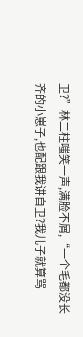卫?”林二柱嗤笑一声,满脸不屑,“一个毛都没长齐的小崽子,也配跟我讲自卫?我儿子就算骂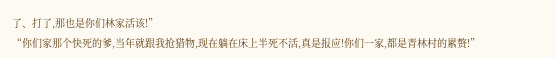了、打了,那也是你们林家活该!”
“你们家那个快死的爹,当年就跟我抢猎物,现在躺在床上半死不活,真是报应!你们一家,都是青林村的累赘!”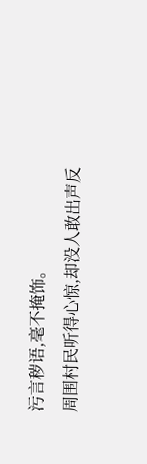污言秽语,毫不掩饰。
周围村民听得心惊,却没人敢出声反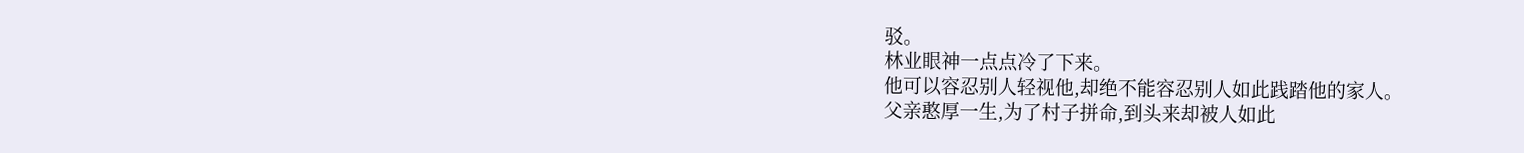驳。
林业眼神一点点冷了下来。
他可以容忍别人轻视他,却绝不能容忍别人如此践踏他的家人。
父亲憨厚一生,为了村子拼命,到头来却被人如此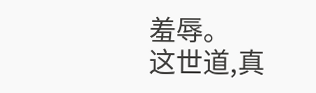羞辱。
这世道,真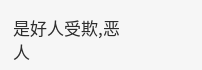是好人受欺,恶人